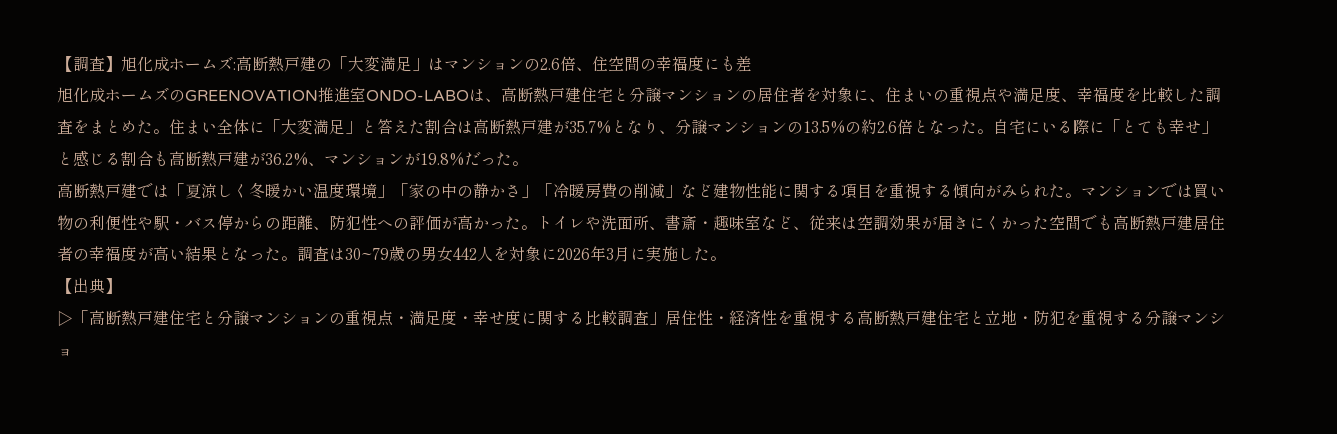【調査】旭化成ホームズ:高断熱戸建の「大変満足」はマンションの2.6倍、住空間の幸福度にも差
旭化成ホームズのGREENOVATION推進室ONDO-LABOは、高断熱戸建住宅と分譲マンションの居住者を対象に、住まいの重視点や満足度、幸福度を比較した調査をまとめた。住まい全体に「大変満足」と答えた割合は高断熱戸建が35.7%となり、分譲マンションの13.5%の約2.6倍となった。自宅にいる際に「とても幸せ」と感じる割合も高断熱戸建が36.2%、マンションが19.8%だった。
高断熱戸建では「夏涼しく冬暖かい温度環境」「家の中の静かさ」「冷暖房費の削減」など建物性能に関する項目を重視する傾向がみられた。マンションでは買い物の利便性や駅・バス停からの距離、防犯性への評価が高かった。トイレや洗面所、書斎・趣味室など、従来は空調効果が届きにくかった空間でも高断熱戸建居住者の幸福度が高い結果となった。調査は30~79歳の男女442人を対象に2026年3月に実施した。
【出典】
▷「高断熱戸建住宅と分譲マンションの重視点・満足度・幸せ度に関する比較調査」居住性・経済性を重視する高断熱戸建住宅と立地・防犯を重視する分譲マンショ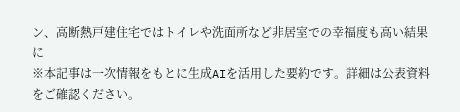ン、高断熱戸建住宅ではトイレや洗面所など非居室での幸福度も高い結果に
※本記事は一次情報をもとに生成AIを活用した要約です。詳細は公表資料をご確認ください。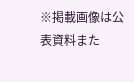※掲載画像は公表資料また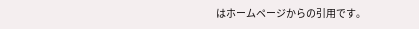はホームページからの引用です。